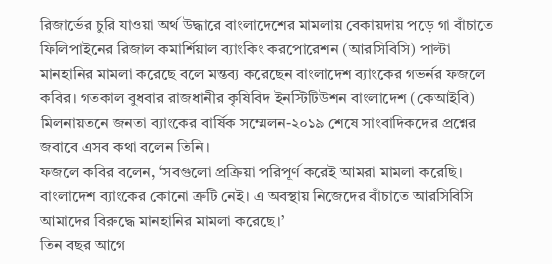রিজার্ভের চুরি যাওয়া অর্থ উদ্ধারে বাংলাদেশের মামলায় বেকায়দায় পড়ে গা বাঁচাতে ফিলিপাইনের রিজাল কমার্শিয়াল ব্যাংকিং করপোরেশন (আরসিবিসি) পাল্টা মানহানির মামলা করেছে বলে মন্তব্য করেছেন বাংলাদেশ ব্যাংকের গভর্নর ফজলে কবির। গতকাল বুধবার রাজধানীর কৃষিবিদ ইনস্টিটিউশন বাংলাদেশ (কেআইবি) মিলনায়তনে জনতা ব্যাংকের বার্ষিক সম্মেলন-২০১৯ শেষে সাংবাদিকদের প্রশ্নের জবাবে এসব কথা বলেন তিনি।
ফজলে কবির বলেন, ‘সবগুলো প্রক্রিয়া পরিপূর্ণ করেই আমরা মামলা করেছি। বাংলাদেশ ব্যাংকের কোনো ত্রুটি নেই। এ অবস্থায় নিজেদের বাঁচাতে আরসিবিসি আমাদের বিরুদ্ধে মানহানির মামলা করেছে।’
তিন বছর আগে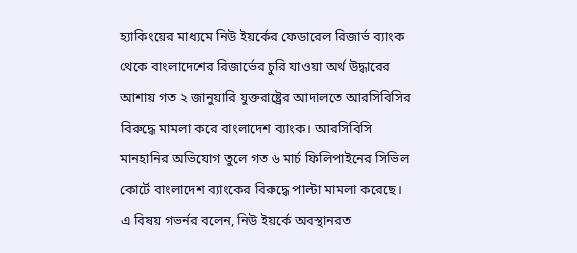হ্যাকিংয়ের মাধ্যমে নিউ ইয়র্কের ফেডারেল রিজার্ভ ব্যাংক থেকে বাংলাদেশের রিজার্ভের চুরি যাওয়া অর্থ উদ্ধারের আশায় গত ২ জানুয়ারি যুক্তরাষ্ট্রের আদালতে আরসিবিসির বিরুদ্ধে মামলা করে বাংলাদেশ ব্যাংক। আরসিবিসি মানহানির অভিযোগ তুলে গত ৬ মার্চ ফিলিপাইনের সিভিল কোর্টে বাংলাদেশ ব্যাংকের বিরুদ্ধে পাল্টা মামলা করেছে।
এ বিষয় গভর্নর বলেন, নিউ ইয়র্কে অবস্থানরত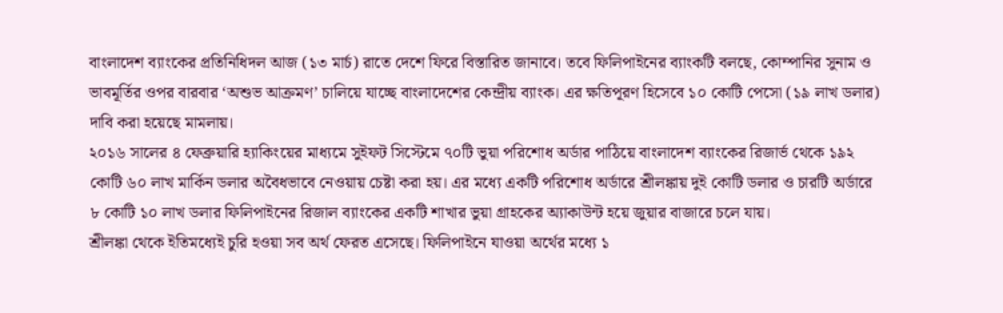বাংলাদেশ ব্যাংকের প্রতিনিধিদল আজ (১৩ মার্চ) রাতে দেশে ফিরে বিস্তারিত জানাবে। তবে ফিলিপাইনের ব্যাংকটি বলছে, কোম্পানির সুনাম ও ভাবমূর্তির ওপর বারবার ‘অশুভ আক্রমণ’ চালিয়ে যাচ্ছে বাংলাদেশের কেন্দ্রীয় ব্যাংক। এর ক্ষতিপূরণ হিসেবে ১০ কোটি পেসো (১৯ লাখ ডলার) দাবি করা হয়েছে মামলায়।
২০১৬ সালের ৪ ফেব্রুয়ারি হ্যাকিংয়ের মাধ্যমে সুইফট সিস্টেমে ৭০টি ভুয়া পরিশোধ অর্ডার পাঠিয়ে বাংলাদেশ ব্যাংকের রিজার্ভ থেকে ১৯২ কোটি ৬০ লাখ মার্কিন ডলার অবৈধভাবে নেওয়ায় চেষ্টা করা হয়। এর মধ্যে একটি পরিশোধ অর্ডারে শ্রীলঙ্কায় দুই কোটি ডলার ও চারটি অর্ডারে ৮ কোটি ১০ লাখ ডলার ফিলিপাইনের রিজাল ব্যাংকের একটি শাখার ভুয়া গ্রাহকের অ্যাকাউন্ট হয়ে জুয়ার বাজারে চলে যায়।
শ্রীলঙ্কা থেকে ইতিমধ্যেই চুরি হওয়া সব অর্থ ফেরত এসেছে। ফিলিপাইনে যাওয়া অর্থের মধ্যে ১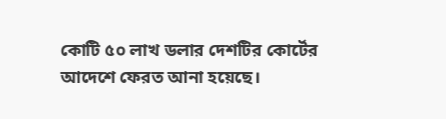কোটি ৫০ লাখ ডলার দেশটির কোর্টের আদেশে ফেরত আনা হয়েছে।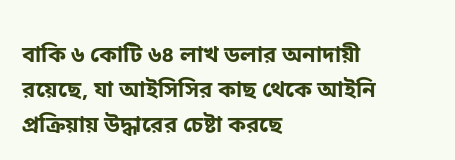বাকি ৬ কোটি ৬৪ লাখ ডলার অনাদায়ী রয়েছে, যা আইসিসির কাছ থেকে আইনি প্রক্রিয়ায় উদ্ধারের চেষ্টা করছে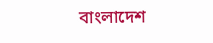বাংলাদেশ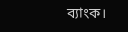ব্যাংক।